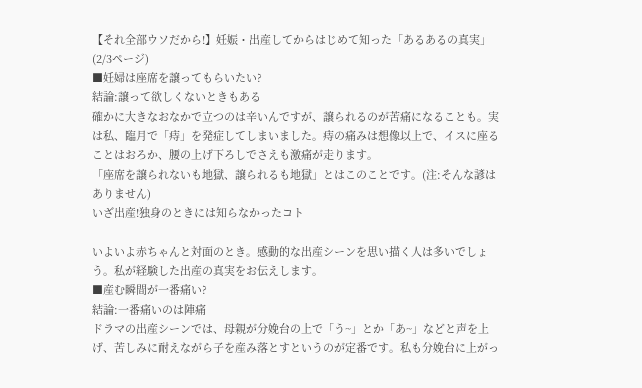【それ全部ウソだから!】妊娠・出産してからはじめて知った「あるあるの真実」 (2/3ページ)
■妊婦は座席を譲ってもらいたい?
結論:譲って欲しくないときもある
確かに大きなおなかで立つのは辛いんですが、譲られるのが苦痛になることも。実は私、臨月で「痔」を発症してしまいました。痔の痛みは想像以上で、イスに座ることはおろか、腰の上げ下ろしでさえも激痛が走ります。
「座席を譲られないも地獄、譲られるも地獄」とはこのことです。(注:そんな諺はありません)
いざ出産!独身のときには知らなかったコト

いよいよ赤ちゃんと対面のとき。感動的な出産シーンを思い描く人は多いでしょう。私が経験した出産の真実をお伝えします。
■産む瞬間が一番痛い?
結論:一番痛いのは陣痛
ドラマの出産シーンでは、母親が分娩台の上で「う~」とか「あ~」などと声を上げ、苦しみに耐えながら子を産み落とすというのが定番です。私も分娩台に上がっ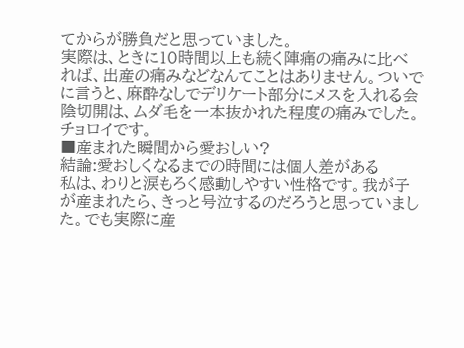てからが勝負だと思っていました。
実際は、ときに10時間以上も続く陣痛の痛みに比べれば、出産の痛みなどなんてことはありません。ついでに言うと、麻酔なしでデリケート部分にメスを入れる会陰切開は、ムダ毛を一本抜かれた程度の痛みでした。チョロイです。
■産まれた瞬間から愛おしい?
結論:愛おしくなるまでの時間には個人差がある
私は、わりと涙もろく感動しやすい性格です。我が子が産まれたら、きっと号泣するのだろうと思っていました。でも実際に産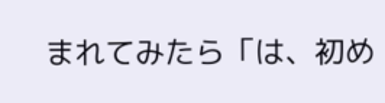まれてみたら「は、初め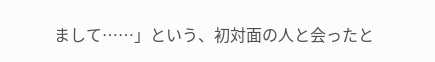まして……」という、初対面の人と会ったと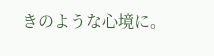きのような心境に。